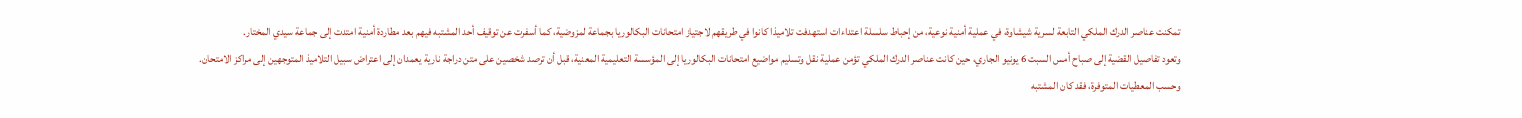تمكنت عناصر الدرك الملكي التابعة لسرية شيشاوة، في عملية أمنية نوعية، من إحباط سلسلة اعتداءات استهدفت تلاميذا كانوا في طريقهم لاجتياز امتحانات البكالوريا بجماعة لمزوضية، كما أسفرت عن توقيف أحد المشتبه فيهم بعد مطاردة أمنية امتدت إلى جماعة سيدي المختار.
وتعود تفاصيل القضية إلى صباح أمس السبت 6 يونيو الجاري، حين كانت عناصر الدرك الملكي تؤمن عملية نقل وتسليم مواضيع امتحانات البكالوريا إلى المؤسسة التعليمية المعنية، قبل أن ترصد شخصين على متن دراجة نارية يعمدان إلى اعتراض سبيل التلاميذ المتوجهين إلى مراكز الامتحان.
وحسب المعطيات المتوفرة، فقد كان المشتبه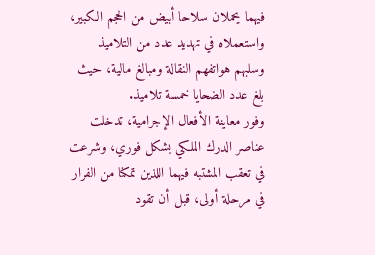فيهما يحملان سلاحا أبيض من الحجم الكبير، واستعملاه في تهديد عدد من التلاميذ وسلبهم هواتفهم النقالة ومبالغ مالية، حيث بلغ عدد الضحايا خمسة تلاميذ.
وفور معاينة الأفعال الإجرامية، تدخلت عناصر الدرك الملكي بشكل فوري، وشرعت في تعقب المشتبه فيهما اللذين تمكنا من الفرار في مرحلة أولى، قبل أن تقود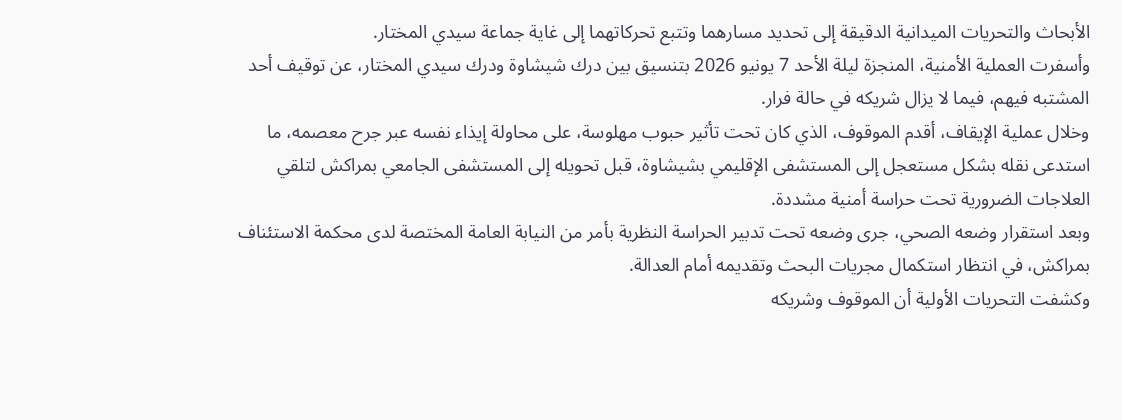الأبحاث والتحريات الميدانية الدقيقة إلى تحديد مسارهما وتتبع تحركاتهما إلى غاية جماعة سيدي المختار.
وأسفرت العملية الأمنية، المنجزة ليلة الأحد 7 يونيو 2026 بتنسيق بين درك شيشاوة ودرك سيدي المختار، عن توقيف أحد المشتبه فيهم، فيما لا يزال شريكه في حالة فرار.
وخلال عملية الإيقاف، أقدم الموقوف، الذي كان تحت تأثير حبوب مهلوسة، على محاولة إيذاء نفسه عبر جرح معصمه، ما استدعى نقله بشكل مستعجل إلى المستشفى الإقليمي بشيشاوة، قبل تحويله إلى المستشفى الجامعي بمراكش لتلقي العلاجات الضرورية تحت حراسة أمنية مشددة.
وبعد استقرار وضعه الصحي، جرى وضعه تحت تدبير الحراسة النظرية بأمر من النيابة العامة المختصة لدى محكمة الاستئناف بمراكش، في انتظار استكمال مجريات البحث وتقديمه أمام العدالة.
وكشفت التحريات الأولية أن الموقوف وشريكه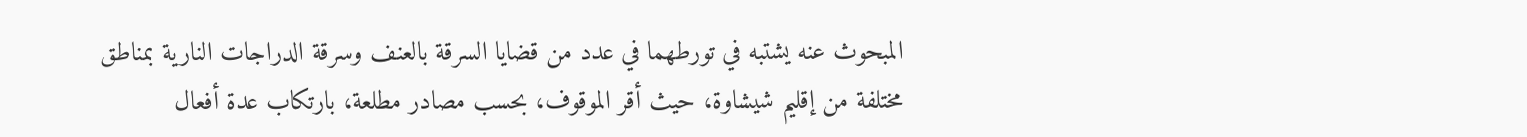المبحوث عنه يشتبه في تورطهما في عدد من قضايا السرقة بالعنف وسرقة الدراجات النارية بمناطق مختلفة من إقليم شيشاوة، حيث أقر الموقوف، بحسب مصادر مطلعة، بارتكاب عدة أفعال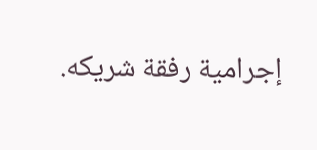إجرامية رفقة شريكه.